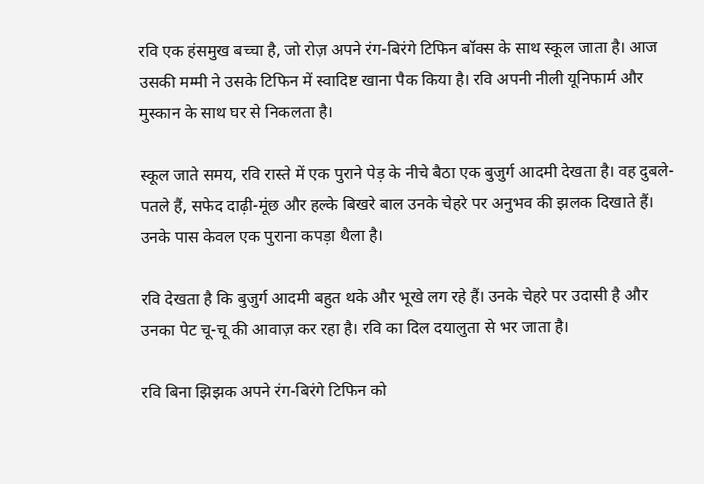रवि एक हंसमुख बच्चा है, जो रोज़ अपने रंग-बिरंगे टिफिन बॉक्स के साथ स्कूल जाता है। आज उसकी मम्मी ने उसके टिफिन में स्वादिष्ट खाना पैक किया है। रवि अपनी नीली यूनिफार्म और मुस्कान के साथ घर से निकलता है।

स्कूल जाते समय, रवि रास्ते में एक पुराने पेड़ के नीचे बैठा एक बुजुर्ग आदमी देखता है। वह दुबले-पतले हैं, सफेद दाढ़ी-मूंछ और हल्के बिखरे बाल उनके चेहरे पर अनुभव की झलक दिखाते हैं। उनके पास केवल एक पुराना कपड़ा थैला है।

रवि देखता है कि बुजुर्ग आदमी बहुत थके और भूखे लग रहे हैं। उनके चेहरे पर उदासी है और उनका पेट चू-चू की आवाज़ कर रहा है। रवि का दिल दयालुता से भर जाता है।

रवि बिना झिझक अपने रंग-बिरंगे टिफिन को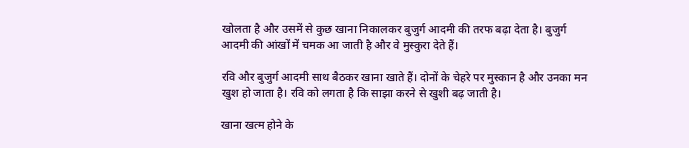खोलता है और उसमें से कुछ खाना निकालकर बुजुर्ग आदमी की तरफ बढ़ा देता है। बुजुर्ग आदमी की आंखों में चमक आ जाती है और वे मुस्कुरा देते हैं।

रवि और बुजुर्ग आदमी साथ बैठकर खाना खाते हैं। दोनों के चेहरे पर मुस्कान है और उनका मन खुश हो जाता है। रवि को लगता है कि साझा करने से खुशी बढ़ जाती है।

खाना खत्म होने के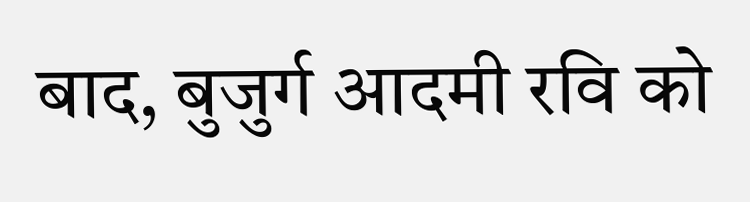बाद, बुजुर्ग आदमी रवि को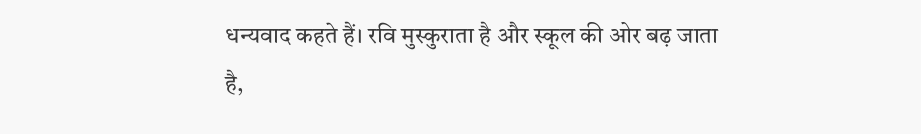धन्यवाद कहते हैं। रवि मुस्कुराता है और स्कूल की ओर बढ़ जाता है,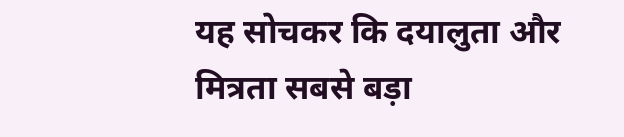यह सोचकर कि दयालुता और मित्रता सबसे बड़ा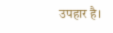उपहार है।